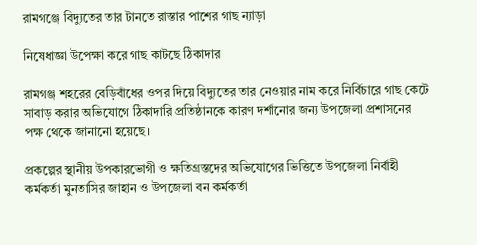রামগঞ্জে বিদ্যুতের তার টানতে রাস্তার পাশের গাছ ন্যাড়া

নিষেধাজ্ঞা উপেক্ষা করে গাছ কাটছে ঠিকাদার

রামগঞ্জ শহরের বেড়িবাঁধের ওপর দিয়ে বিদ্যুতের তার নেওয়ার নাম করে নির্বিচারে গাছ কেটে সাবাড় করার অভিযোগে ঠিকাদারি প্রতিষ্ঠানকে কারণ দর্শানোর জন্য উপজেলা প্রশাসনের পক্ষ থেকে জানানো হয়েছে।

প্রকল্পের স্থানীয় উপকারভোগী ও ক্ষতিগ্রস্তদের অভিযোগের ভিত্তিতে উপজেলা নির্বাহী কর্মকর্তা মুনতাসির জাহান ও উপজেলা বন কর্মকর্তা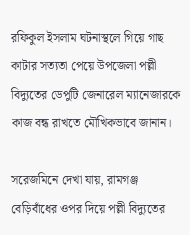রফিকুল ইসলাম ঘটনাস্থলে গিয়ে গাছ কাটার সত্যতা পেয়ে উপজেলা পল্লী বিদ্যুতের ডেপুটি জেনারেল ম্যানেজারকে কাজ বন্ধ রাখতে মৌখিকভাবে জানান।

সরেজমিনে দেখা যায়, রামগঞ্জ বেড়িবাঁধের ওপর দিয়ে পল্লী বিদ্যুতের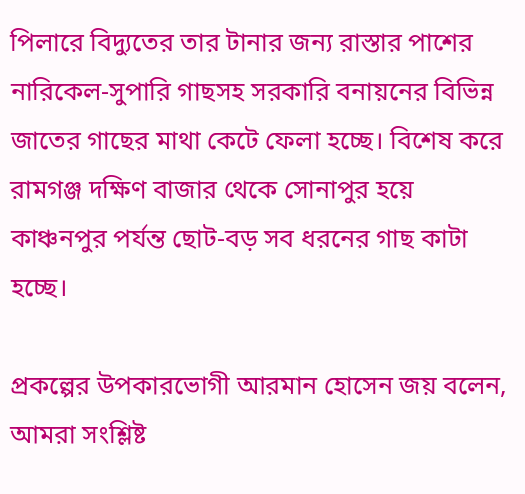পিলারে বিদ্যুতের তার টানার জন্য রাস্তার পাশের নারিকেল-সুপারি গাছসহ সরকারি বনায়নের বিভিন্ন জাতের গাছের মাথা কেটে ফেলা হচ্ছে। বিশেষ করে রামগঞ্জ দক্ষিণ বাজার থেকে সোনাপুর হয়ে কাঞ্চনপুর পর্যন্ত ছোট-বড় সব ধরনের গাছ কাটা হচ্ছে।

প্রকল্পের উপকারভোগী আরমান হোসেন জয় বলেন, আমরা সংশ্লিষ্ট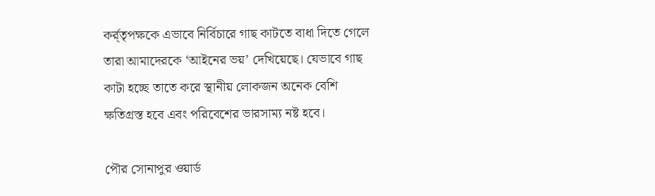কর্র্তৃপক্ষকে এভাবে নির্বিচারে গাছ কাটতে বাধা দিতে গেলে তারা আমাদেরকে ‘আইনের ভয়’ দেখিয়েছে। যেভাবে গাছ কাটা হচ্ছে তাতে করে স্থানীয় লোকজন অনেক বেশি ক্ষতিগ্রস্ত হবে এবং পরিবেশের ভারসাম্য নষ্ট হবে।

পৌর সোনাপুর ওয়ার্ড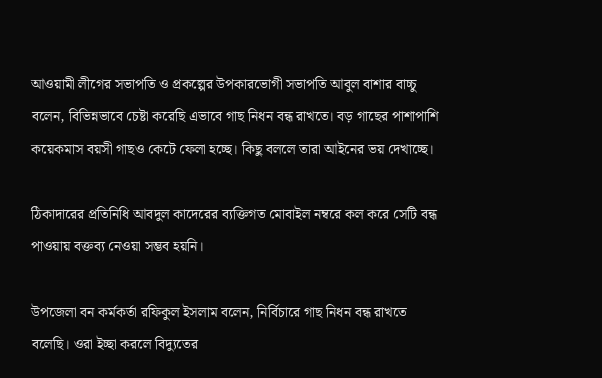আওয়ামী লীগের সভাপতি ও প্রকল্পের উপকারভোগী সভাপতি আবুল বাশার বাচ্চু বলেন, বিভিন্নভাবে চেষ্টা করেছি এভাবে গাছ নিধন বন্ধ রাখতে। বড় গাছের পাশাপাশি কয়েকমাস বয়সী গাছও কেটে ফেলা হচ্ছে। কিছু বললে তারা আইনের ভয় দেখাচ্ছে।

ঠিকাদারের প্রতিনিধি আবদুল কাদেরের ব্যক্তিগত মোবাইল নম্বরে কল করে সেটি বন্ধ পাওয়ায় বক্তব্য নেওয়া সম্ভব হয়নি।

উপজেলা বন কর্মকর্তা রফিকুল ইসলাম বলেন, নির্বিচারে গাছ নিধন বন্ধ রাখতে বলেছি। ওরা ইচ্ছা করলে বিদ্যুতের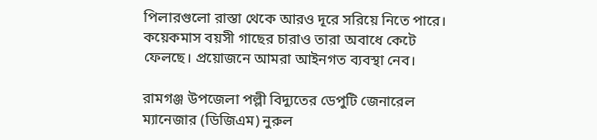পিলারগুলো রাস্তা থেকে আরও দূরে সরিয়ে নিতে পারে। কয়েকমাস বয়সী গাছের চারাও তারা অবাধে কেটে ফেলছে। প্রয়োজনে আমরা আইনগত ব্যবস্থা নেব।

রামগঞ্জ উপজেলা পল্লী বিদ্যুতের ডেপুটি জেনারেল ম্যানেজার (ডিজিএম) নুরুল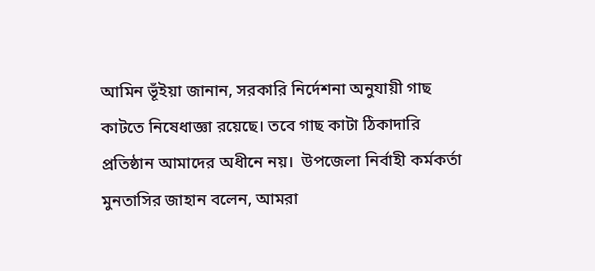আমিন ভূঁইয়া জানান, সরকারি নির্দেশনা অনুযায়ী গাছ কাটতে নিষেধাজ্ঞা রয়েছে। তবে গাছ কাটা ঠিকাদারি প্রতিষ্ঠান আমাদের অধীনে নয়।  উপজেলা নির্বাহী কর্মকর্তা মুনতাসির জাহান বলেন, আমরা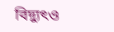বিদ্যুৎও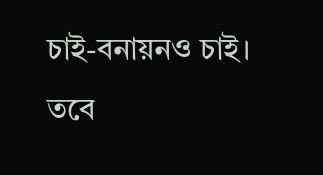চাই-বনায়নও চাই। তবে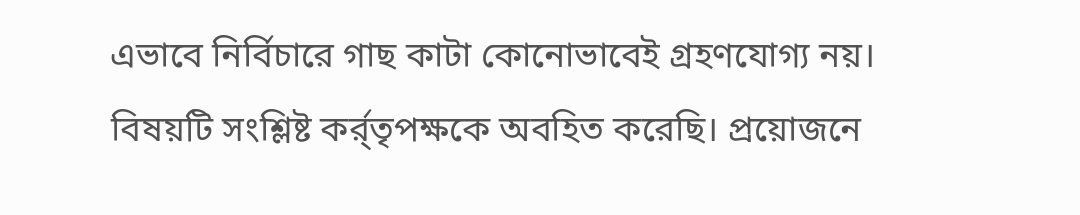এভাবে নির্বিচারে গাছ কাটা কোনোভাবেই গ্রহণযোগ্য নয়। বিষয়টি সংশ্লিষ্ট কর্র্তৃপক্ষকে অবহিত করেছি। প্রয়োজনে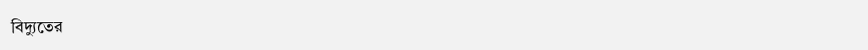বিদ্যুতের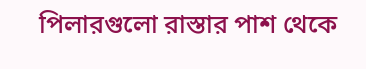পিলারগুলো রাস্তার পাশ থেকে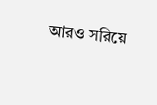আরও সরিয়ে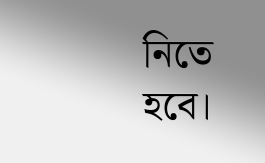নিতে হবে।